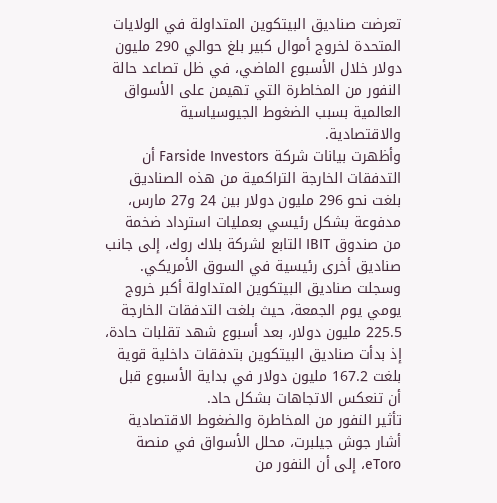تعرضت صناديق البيتكوين المتداولة في الولايات المتحدة لخروج أموال كبير بلغ حوالي 290 مليون دولار خلال الأسبوع الماضي، في ظل تصاعد حالة النفور من المخاطرة التي تهيمن على الأسواق العالمية بسبب الضغوط الجيوسياسية والاقتصادية.
وأظهرت بيانات شركة Farside Investors أن التدفقات الخارجة التراكمية من هذه الصناديق بلغت نحو 296 مليون دولار بين 24 و27 مارس، مدفوعة بشكل رئيسي بعمليات استرداد ضخمة من صندوق IBIT التابع لشركة بلاك روك، إلى جانب صناديق أخرى رئيسية في السوق الأمريكي.
وسجلت صناديق البيتكوين المتداولة أكبر خروج يومي يوم الجمعة، حيث بلغت التدفقات الخارجة 225.5 مليون دولار، بعد أسبوع شهد تقلبات حادة، إذ بدأت صناديق البيتكوين بتدفقات داخلية قوية بلغت 167.2 مليون دولار في بداية الأسبوع قبل أن تنعكس الاتجاهات بشكل حاد.
تأثير النفور من المخاطرة والضغوط الاقتصادية
أشار جوش جيلبرت، محلل الأسواق في منصة eToro، إلى أن النفور من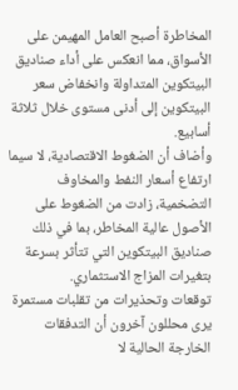المخاطرة أصبح العامل المهيمن على الأسواق، مما انعكس على أداء صناديق البيتكوين المتداولة وانخفاض سعر البيتكوين إلى أدنى مستوى خلال ثلاثة أسابيع.
وأضاف أن الضغوط الاقتصادية، لا سيما ارتفاع أسعار النفط والمخاوف التضخمية، زادت من الضغوط على الأصول عالية المخاطر، بما في ذلك صناديق البيتكوين التي تتأثر بسرعة بتغيرات المزاج الاستثماري.
توقعات وتحذيرات من تقلبات مستمرة
يرى محللون آخرون أن التدفقات الخارجة الحالية لا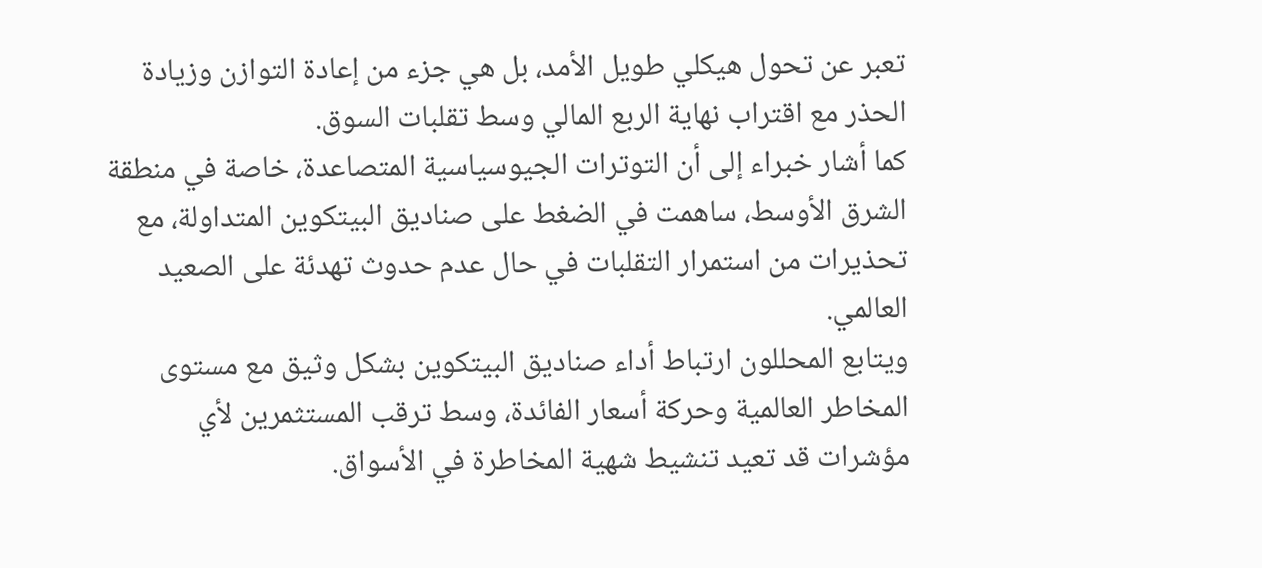تعبر عن تحول هيكلي طويل الأمد، بل هي جزء من إعادة التوازن وزيادة الحذر مع اقتراب نهاية الربع المالي وسط تقلبات السوق.
كما أشار خبراء إلى أن التوترات الجيوسياسية المتصاعدة، خاصة في منطقة الشرق الأوسط، ساهمت في الضغط على صناديق البيتكوين المتداولة، مع تحذيرات من استمرار التقلبات في حال عدم حدوث تهدئة على الصعيد العالمي.
ويتابع المحللون ارتباط أداء صناديق البيتكوين بشكل وثيق مع مستوى المخاطر العالمية وحركة أسعار الفائدة، وسط ترقب المستثمرين لأي مؤشرات قد تعيد تنشيط شهية المخاطرة في الأسواق.